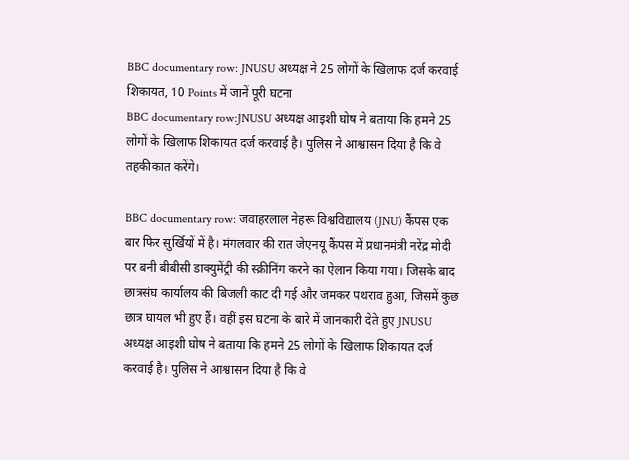BBC documentary row: JNUSU अध्यक्ष ने 25 लोगों के खिलाफ दर्ज करवाई शिकायत, 10 Points में जानें पूरी घटना
BBC documentary row:JNUSU अध्यक्ष आइशी घोष ने बताया कि हमने 25 लोगों के खिलाफ शिकायत दर्ज करवाई है। पुलिस ने आश्वासन दिया है कि वे तहकीकात करेंगे।

BBC documentary row: जवाहरलाल नेहरू विश्वविद्यालय (JNU) कैंपस एक बार फिर सुर्खियों में है। मंगलवार की रात जेएनयू कैंपस में प्रधानमंत्री नरेंद्र मोदी पर बनी बीबीसी डाक्युमेंट्री की स्क्रीनिंग करने का ऐलान किया गया। जिसके बाद छात्रसंघ कार्यालय की बिजली काट दी गई और जमकर पथराव हुआ, जिसमें कुछ छात्र घायल भी हुए हैं। वहीं इस घटना के बारे में जानकारी देते हुए JNUSU अध्यक्ष आइशी घोष ने बताया कि हमने 25 लोगों के खिलाफ शिकायत दर्ज करवाई है। पुलिस ने आश्वासन दिया है कि वे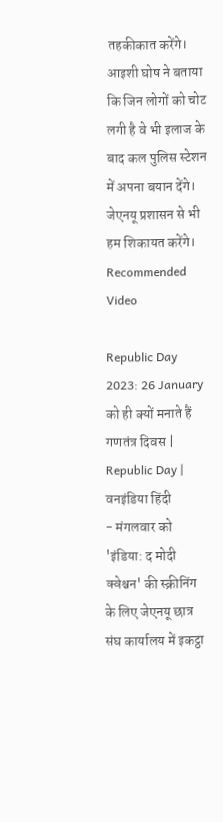तहकीकात करेंगे। आइशी घोष ने बताया कि जिन लोगों को चोट लगी है वे भी इलाज के बाद कल पुलिस स्टेशन में अपना बयान देंगे। जेएनयू प्रशासन से भी हम शिकायत करेंगे।
Recommended Video

Republic Day 2023: 26 January को ही क्यों मनाते हैं गणतंत्र दिवस | Republic Day | वनइंडिया हिंदी
- मंगलवार को 'इंडिया: द मोदी क्वेश्चन' की स्क्रीनिंग के लिए जेएनयू छात्र संघ कार्यालय में इकट्ठा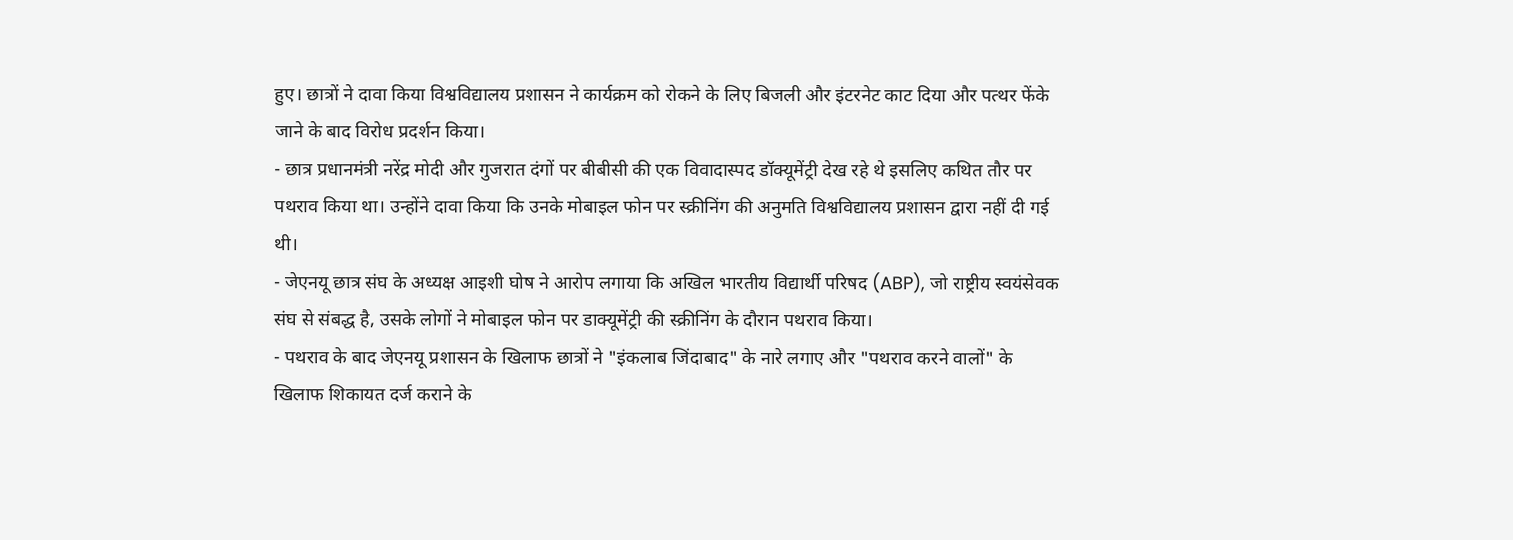हुए। छात्रों ने दावा किया विश्वविद्यालय प्रशासन ने कार्यक्रम को रोकने के लिए बिजली और इंटरनेट काट दिया और पत्थर फेंके जाने के बाद विरोध प्रदर्शन किया।
- छात्र प्रधानमंत्री नरेंद्र मोदी और गुजरात दंगों पर बीबीसी की एक विवादास्पद डॉक्यूमेंट्री देख रहे थे इसलिए कथित तौर पर पथराव किया था। उन्होंने दावा किया कि उनके मोबाइल फोन पर स्क्रीनिंग की अनुमति विश्वविद्यालय प्रशासन द्वारा नहीं दी गई थी।
- जेएनयू छात्र संघ के अध्यक्ष आइशी घोष ने आरोप लगाया कि अखिल भारतीय विद्यार्थी परिषद (ABP), जो राष्ट्रीय स्वयंसेवक संघ से संबद्ध है, उसके लोगों ने मोबाइल फोन पर डाक्यूमेंट्री की स्क्रीनिंग के दौरान पथराव किया।
- पथराव के बाद जेएनयू प्रशासन के खिलाफ छात्रों ने "इंकलाब जिंदाबाद" के नारे लगाए और "पथराव करने वालों" के खिलाफ शिकायत दर्ज कराने के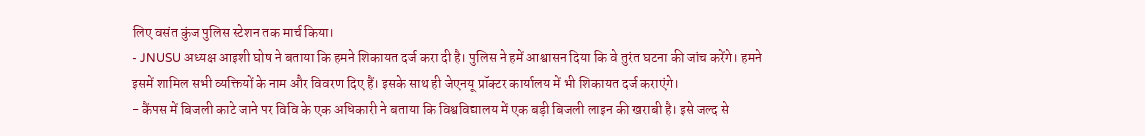लिए वसंत कुंज पुलिस स्टेशन तक मार्च किया।
- JNUSU अध्यक्ष आइशी घोष ने बताया कि हमने शिकायत दर्ज करा दी है। पुलिस ने हमें आश्वासन दिया कि वे तुरंत घटना की जांच करेंगे। हमने इसमें शामिल सभी व्यक्तियों के नाम और विवरण दिए हैं। इसके साथ ही जेएनयू प्रॉक्टर कार्यालय में भी शिकायत दर्ज कराएंगे।
- कैंपस में बिजली काटे जाने पर विवि के एक अधिकारी ने बताया कि विश्वविद्यालय में एक बड़ी बिजली लाइन की खराबी है। इसे जल्द से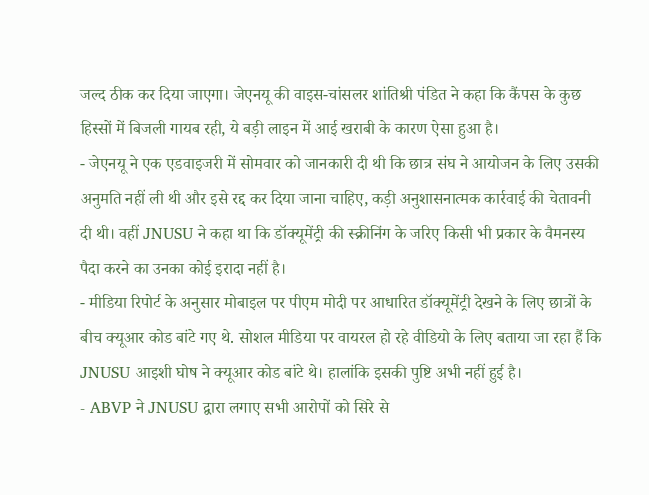जल्द ठीक कर दिया जाएगा। जेएनयू की वाइस-चांसलर शांतिश्री पंडित ने कहा कि कैंपस के कुछ हिस्सों में बिजली गायब रही, ये बड़ी लाइन में आई खराबी के कारण ऐसा हुआ है।
- जेएनयू ने एक एडवाइजरी में सोमवार को जानकारी दी थी कि छात्र संघ ने आयोजन के लिए उसकी अनुमति नहीं ली थी और इसे रद्द कर दिया जाना चाहिए, कड़ी अनुशासनात्मक कार्रवाई की चेतावनी दी थी। वहीं JNUSU ने कहा था कि डॉक्यूमेंट्री की स्क्रीनिंग के जरिए किसी भी प्रकार के वैमनस्य पैदा करने का उनका कोई इरादा नहीं है।
- मीडिया रिपोर्ट के अनुसार मोबाइल पर पीएम मोदी पर आधारित डॉक्यूमेंट्री देखने के लिए छात्रों के बीच क्यूआर कोड बांटे गए थे. सोशल मीडिया पर वायरल हो रहे वीडियो के लिए बताया जा रहा हैं कि JNUSU आइशी घोष ने क्यूआर कोड बांटे थे। हालांकि इसकी पुष्टि अभी नहीं हुई है।
- ABVP ने JNUSU द्वारा लगाए सभी आरोपों को सिरे से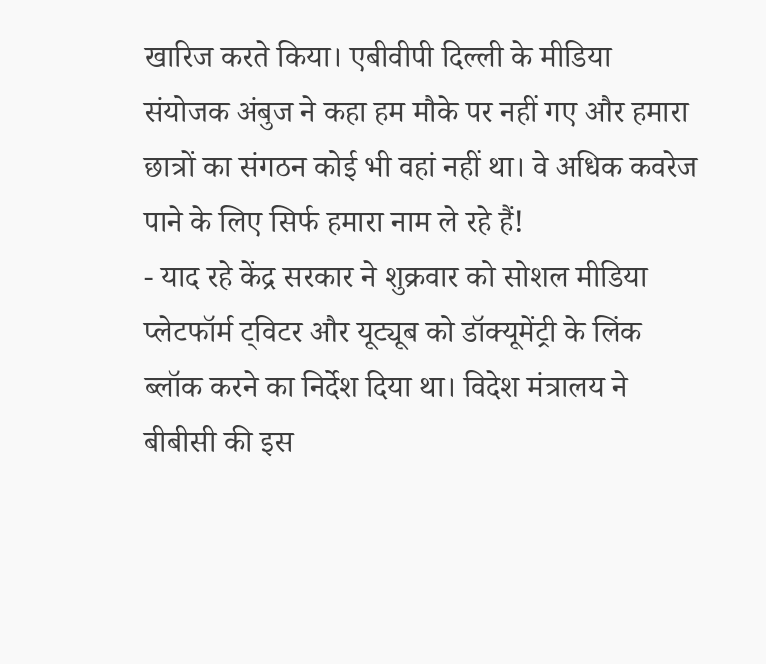खारिज करते किया। एबीवीपी दिल्ली के मीडिया संयोजक अंबुज ने कहा हम मौके पर नहीं गए और हमारा छात्रों का संगठन कोई भी वहां नहीं था। वे अधिक कवरेज पाने के लिए सिर्फ हमारा नाम ले रहे हैं!
- याद रहे केंद्र सरकार ने शुक्रवार को सोशल मीडिया प्लेटफॉर्म ट्विटर और यूट्यूब को डॉक्यूमेंट्री के लिंक ब्लॉक करने का निर्देश दिया था। विदेश मंत्रालय ने बीबीसी की इस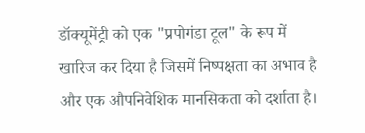डॉक्यूमेंट्री को एक "प्रपोगंडा टूल" के रूप में खारिज कर दिया है जिसमें निष्पक्षता का अभाव है और एक औपनिवेशिक मानसिकता को दर्शाता है।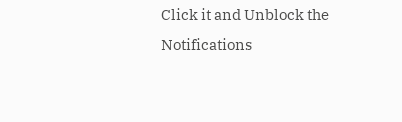Click it and Unblock the Notifications